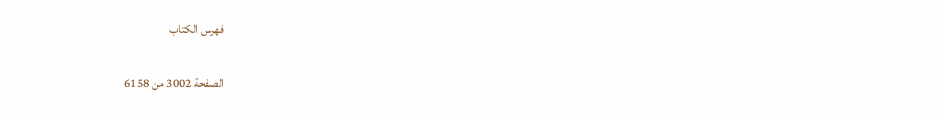فهرس الكتاب

الصفحة 3002 من 6158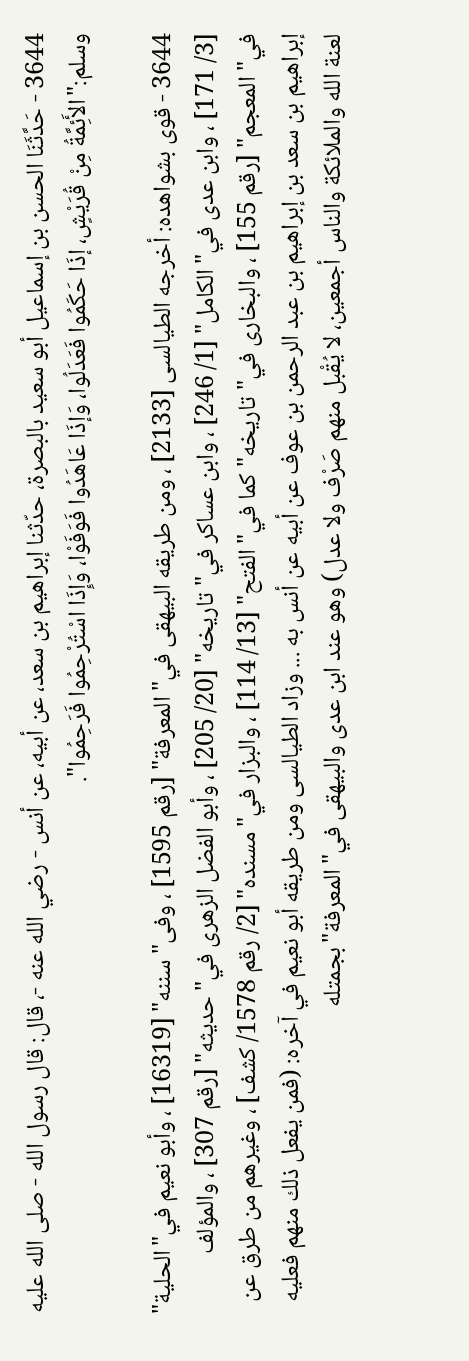3644 - حَدَّثَنَا الحسن بن إسماعيل أبو سعيد بالبصرة، حدّثنا إبراهيم بن سعد، عن أبيه، عن أنس - رضي الله عنه -، قال: قال رسول الله - صلى الله عليه وسلم:"الأَئِمَّةُ مِنْ قُرَيْشٍ، إذَا حَكَمُوا فَعَدَلُوا، وَإذَا عَاهَدُوا فَوَفَوْا، وَإِذَا اسْتُرْحِمُوا فَرَحِمُوا".

3644 - قوى بشواهده: أخرجه الطيالسى [2133] ، ومن طريقه البيهقى في"المعرفة" [رقم 1595] ، وفى"سننه" [16319] ، وأبو نعيم في"الحلية" [3/ 171] ، وابن عدى في"الكامل" [1/ 246] ، وابن عساكر في"تاريخه" [20/ 205] ، وأبو الفضل الزهرى في"حديثه" [رقم 307] ، والمؤلف في"المعجم" [رقم 155] ، والبخارى في"تاريخه"كما في"الفتح" [13/ 114] ، والبزار في"مسنده" [2/ رقم 1578/ كشف] ، وغيرهم من طرق عن إبراهيم بن سعد بن إبراهيم بن عبد الرحمن بن عوف عن أبيه عن أنس به ... وزاد الطيالسى ومن طريقه أبو نعيم في آخره: (فمن يفعل ذلك منهم فعليه لعنة الله والملائكة والناس أجمعين، لا يُقْبل منهم صَرْف ولا عدل) وهو عند ابن عدى والبيهقى في"المعرفة"بجمتله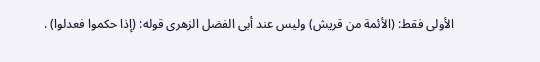الأولى فقط: (الأئمة من قريش) وليس عند أبى الفضل الزهرى قوله: (إذا حكموا فعدلوا) .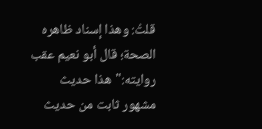قلتُ: وهذا إسناد ظاهره الصحة؛ قال أبو نعيم عقب روايته:"هذا حديث مشهور ثابت من حديث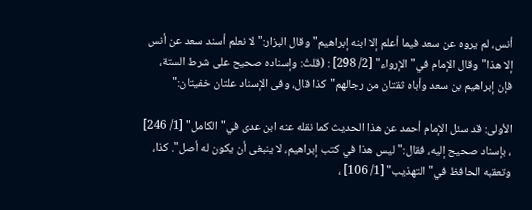أنس، لم يروه عن سعد فيما أعلم إلا ابنه إبراهيم"وقال البزار:"لا نعلم أسند سعد عن أنس إلا هذا"وقال الإمام في"الإرواء" [2/ 298] : (قلتُ: وإسناده صحيح على شرط الستة، فإن إبراهيم بن سعد وأباه ثقتان من رجالهم"كذا قال، وفى الإسناد علتان خفيتان:"

الأولى: قد سئل الإمام أحمد عن هذا الحديث كما نقله عنه ابن عدى في"الكامل" [1/ 246] ، بإسناد صحيح إليه، فقال:"ليس هذا في كتب إبراهيم، لا ينبغى أن يكون له أصل". كذا، وتعقبه الحافظ في"التهذيب" [1/ 106] ،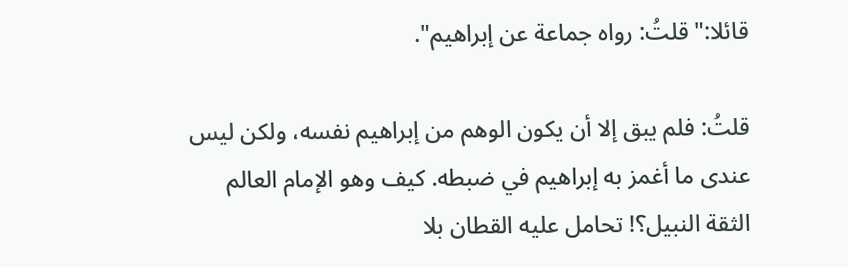قائلا:"قلتُ: رواه جماعة عن إبراهيم".

قلتُ: فلم يبق إلا أن يكون الوهم من إبراهيم نفسه، ولكن ليس عندى ما أغمز به إبراهيم في ضبطه. كيف وهو الإمام العالم الثقة النبيل؟! تحامل عليه القطان بلا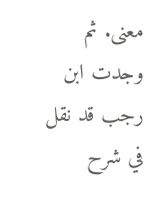معنى. ثم وجدت ابن رجب قد نقل في شرح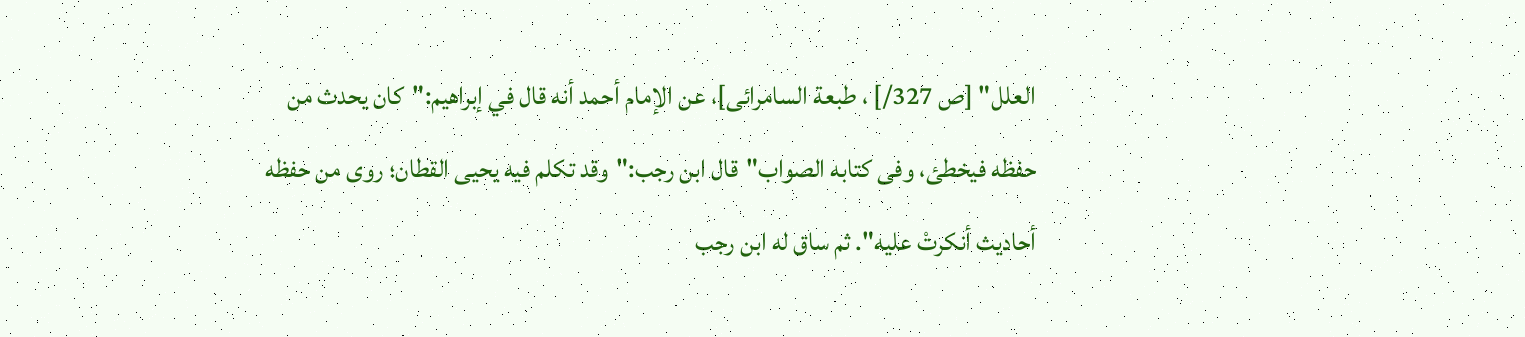العلل" [ص 327/] ، طبعة السامرائى]، عن الإمام أحمد أنه قال في إبراهيم:"كان يحدث من حفظه فيخطئ، وفى كتابه الصواب"قال ابن رجب:"وقد تكلم فيه يحيى القطان؛ روى من حفظه أحاديث أنكرتْ عليه". ثم ساق له ابن رجب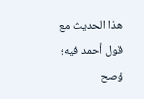هذا الحديث مع قول أحمد فيه؛ ؤصح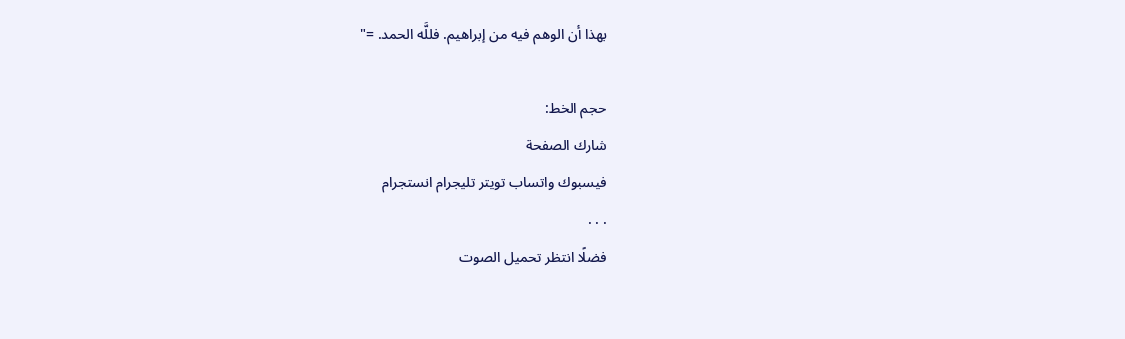بهذا أن الوهم فيه من إبراهيم. فللَّه الحمد. ="

حجم الخط:
شارك الصفحة
فيسبوك واتساب تويتر تليجرام انستجرام
. . .
فضلًا انتظر تحميل الصوت